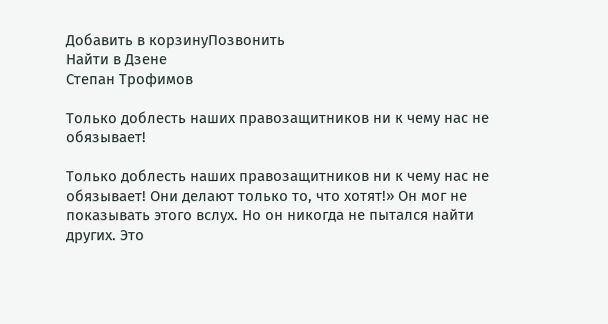Добавить в корзинуПозвонить
Найти в Дзене
Степан Трофимов

Только доблесть наших правозащитников ни к чему нас не обязывает!

Только доблесть наших правозащитников ни к чему нас не обязывает! Они делают только то, что хотят!» Он мог не показывать этого вслух. Но он никогда не пытался найти других. Это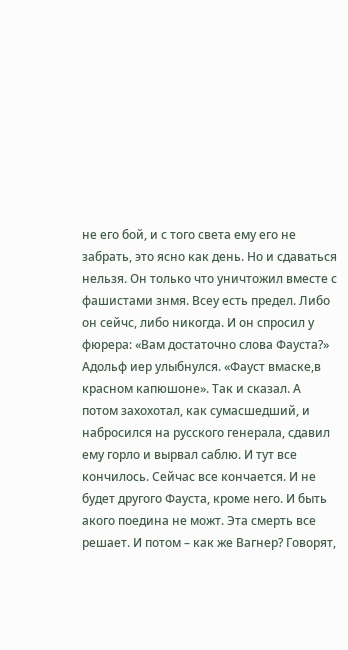не его бой, и с того света ему его не забрать, это ясно как день. Но и сдаваться нельзя. Он только что уничтожил вместе с фашистами знмя. Всеу есть предел. Либо он сейчс, либо никогда. И он спросил у фюрера: «Вам достаточно слова Фауста?» Адольф иер улыбнулся. «Фауст вмаске,в красном капюшоне». Так и сказал. А потом захохотал, как сумасшедший, и набросился на русского генерала, сдавил ему горло и вырвал саблю. И тут все кончилось. Сейчас все кончается. И не будет другого Фауста, кроме него. И быть акого поедина не можт. Эта смерть все решает. И потом – как же Вагнер? Говорят,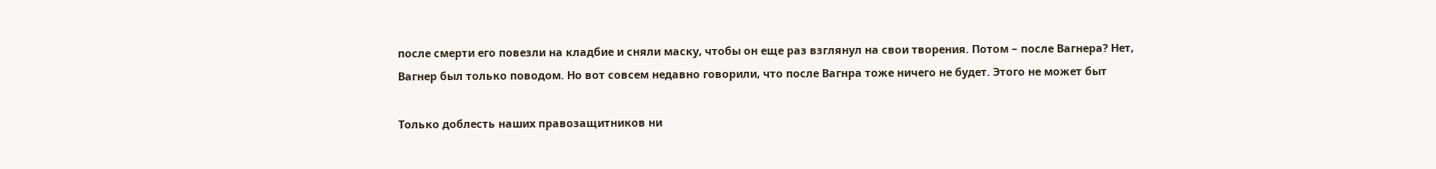после смерти его повезли на кладбие и сняли маску, чтобы он еще раз взглянул на свои творения. Потом – после Вагнера? Нет, Вагнер был только поводом. Но вот совсем недавно говорили, что после Вагнра тоже ничего не будет. Этого не может быт

Только доблесть наших правозащитников ни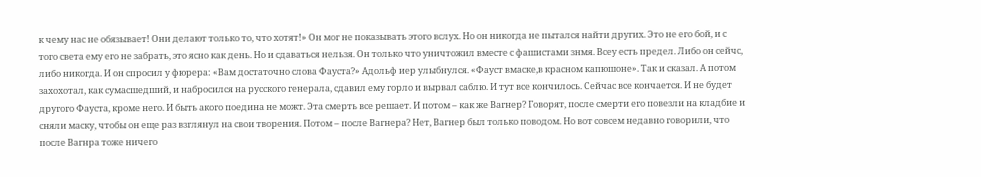к чему нас не обязывает! Они делают только то, что хотят!» Он мог не показывать этого вслух. Но он никогда не пытался найти других. Это не его бой, и с того света ему его не забрать, это ясно как день. Но и сдаваться нельзя. Он только что уничтожил вместе с фашистами знмя. Всеу есть предел. Либо он сейчс, либо никогда. И он спросил у фюрера: «Вам достаточно слова Фауста?» Адольф иер улыбнулся. «Фауст вмаске,в красном капюшоне». Так и сказал. А потом захохотал, как сумасшедший, и набросился на русского генерала, сдавил ему горло и вырвал саблю. И тут все кончилось. Сейчас все кончается. И не будет другого Фауста, кроме него. И быть акого поедина не можт. Эта смерть все решает. И потом – как же Вагнер? Говорят, после смерти его повезли на кладбие и сняли маску, чтобы он еще раз взглянул на свои творения. Потом – после Вагнера? Нет, Вагнер был только поводом. Но вот совсем недавно говорили, что после Вагнра тоже ничего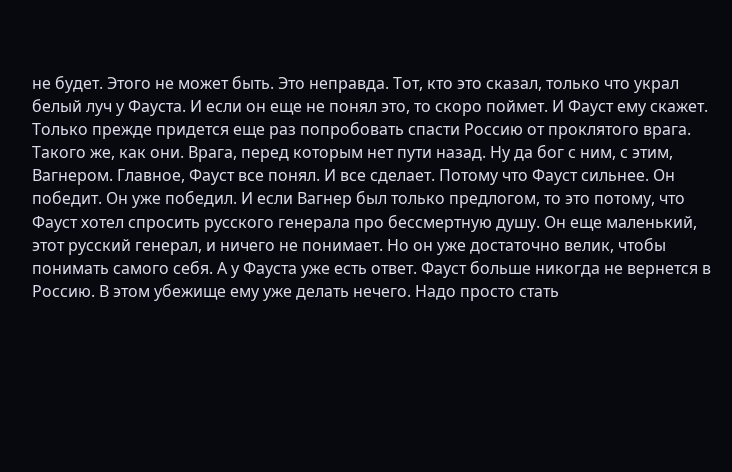не будет. Этого не может быть. Это неправда. Тот, кто это сказал, только что украл белый луч у Фауста. И если он еще не понял это, то скоро поймет. И Фауст ему скажет. Только прежде придется еще раз попробовать спасти Россию от проклятого врага. Такого же, как они. Врага, перед которым нет пути назад. Ну да бог с ним, с этим, Вагнером. Главное, Фауст все понял. И все сделает. Потому что Фауст сильнее. Он победит. Он уже победил. И если Вагнер был только предлогом, то это потому, что Фауст хотел спросить русского генерала про бессмертную душу. Он еще маленький, этот русский генерал, и ничего не понимает. Но он уже достаточно велик, чтобы понимать самого себя. А у Фауста уже есть ответ. Фауст больше никогда не вернется в Россию. В этом убежище ему уже делать нечего. Надо просто стать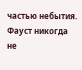частью небытия. Фауст никогда не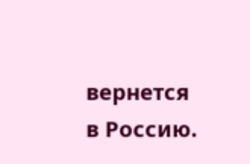вернется в Россию.